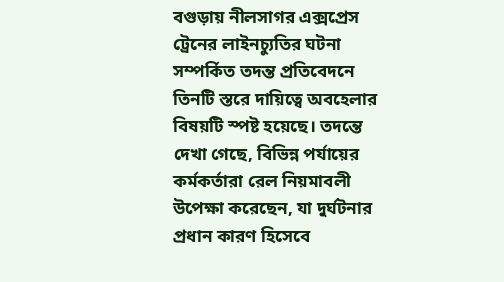বগুড়ায় নীলসাগর এক্সপ্রেস ট্রেনের লাইনচ্যুতির ঘটনা সম্পর্কিত তদন্ত প্রতিবেদনে তিনটি স্তরে দায়িত্বে অবহেলার বিষয়টি স্পষ্ট হয়েছে। তদন্তে দেখা গেছে, বিভিন্ন পর্যায়ের কর্মকর্তারা রেল নিয়মাবলী উপেক্ষা করেছেন, যা দুর্ঘটনার প্রধান কারণ হিসেবে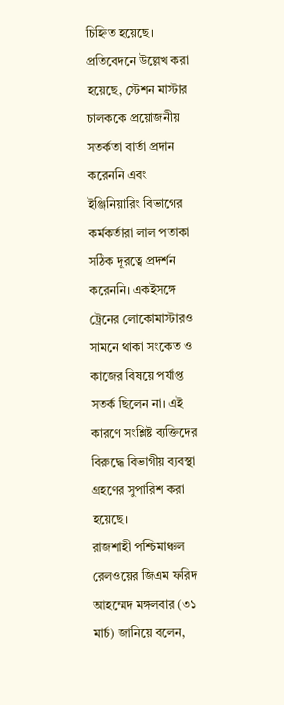চিহ্নিত হয়েছে।
প্রতিবেদনে উল্লেখ করা হয়েছে, স্টেশন মাস্টার চালককে প্রয়োজনীয় সতর্কতা বার্তা প্রদান করেননি এবং ইঞ্জিনিয়ারিং বিভাগের কর্মকর্তারা লাল পতাকা সঠিক দূরত্বে প্রদর্শন করেননি। একইসঙ্গে ট্রেনের লোকোমাস্টারও সামনে থাকা সংকেত ও কাজের বিষয়ে পর্যাপ্ত সতর্ক ছিলেন না। এই কারণে সংশ্লিষ্ট ব্যক্তিদের বিরুদ্ধে বিভাগীয় ব্যবস্থা গ্রহণের সুপারিশ করা হয়েছে।
রাজশাহী পশ্চিমাঞ্চল রেলওয়ের জিএম ফরিদ আহম্মেদ মঙ্গলবার (৩১ মার্চ) জানিয়ে বলেন,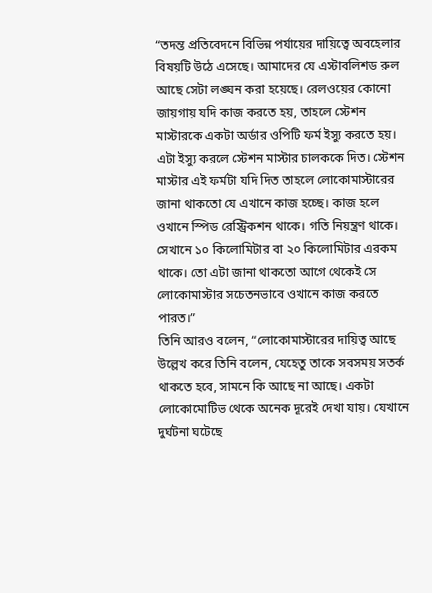“তদন্ত প্রতিবেদনে বিভিন্ন পর্যায়ের দায়িত্বে অবহেলার বিষয়টি উঠে এসেছে। আমাদের যে এস্টাবলিশড রুল আছে সেটা লঙ্ঘন করা হয়েছে। রেলওয়ের কোনো জায়গায় যদি কাজ করতে হয়, তাহলে স্টেশন মাস্টারকে একটা অর্ডার ওপিটি ফর্ম ইস্যু করতে হয়। এটা ইস্যু করলে স্টেশন মাস্টার চালককে দিত। স্টেশন মাস্টার এই ফর্মটা যদি দিত তাহলে লোকোমাস্টারের জানা থাকতো যে এখানে কাজ হচ্ছে। কাজ হলে ওখানে স্পিড রেস্ট্রিকশন থাকে। গতি নিয়ন্ত্রণ থাকে। সেখানে ১০ কিলোমিটার বা ২০ কিলোমিটার এরকম থাকে। তো এটা জানা থাকতো আগে থেকেই সে লোকোমাস্টার সচেতনভাবে ওখানে কাজ করতে পারত।”
তিনি আরও বলেন, “লোকোমাস্টারের দায়িত্ব আছে উল্লেখ করে তিনি বলেন, যেহেতু তাকে সবসময় সতর্ক থাকতে হবে, সামনে কি আছে না আছে। একটা লোকোমোটিভ থেকে অনেক দূরেই দেখা যায়। যেখানে দুর্ঘটনা ঘটেছে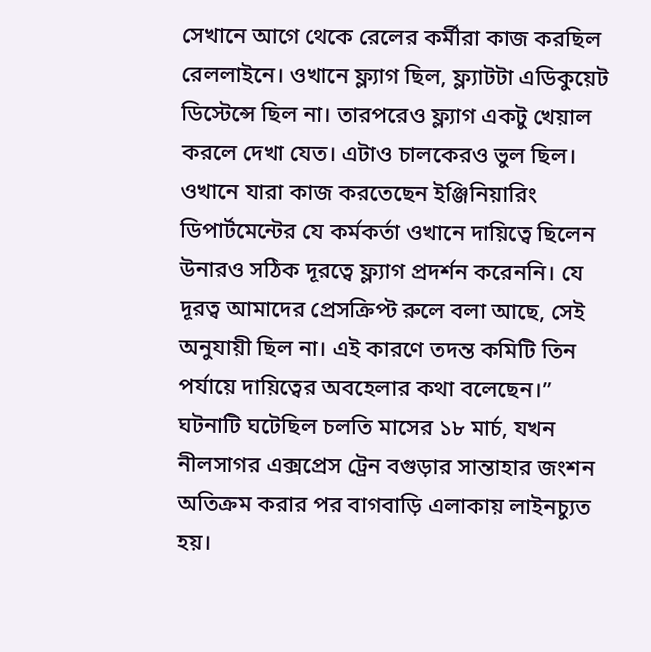সেখানে আগে থেকে রেলের কর্মীরা কাজ করছিল রেললাইনে। ওখানে ফ্ল্যাগ ছিল, ফ্ল্যাটটা এডিকুয়েট ডিস্টেন্সে ছিল না। তারপরেও ফ্ল্যাগ একটু খেয়াল করলে দেখা যেত। এটাও চালকেরও ভুল ছিল। ওখানে যারা কাজ করতেছেন ইঞ্জিনিয়ারিং ডিপার্টমেন্টের যে কর্মকর্তা ওখানে দায়িত্বে ছিলেন উনারও সঠিক দূরত্বে ফ্ল্যাগ প্রদর্শন করেননি। যে দূরত্ব আমাদের প্রেসক্রিপ্ট রুলে বলা আছে, সেই অনুযায়ী ছিল না। এই কারণে তদন্ত কমিটি তিন পর্যায়ে দায়িত্বের অবহেলার কথা বলেছেন।”
ঘটনাটি ঘটেছিল চলতি মাসের ১৮ মার্চ, যখন নীলসাগর এক্সপ্রেস ট্রেন বগুড়ার সান্তাহার জংশন অতিক্রম করার পর বাগবাড়ি এলাকায় লাইনচ্যুত হয়।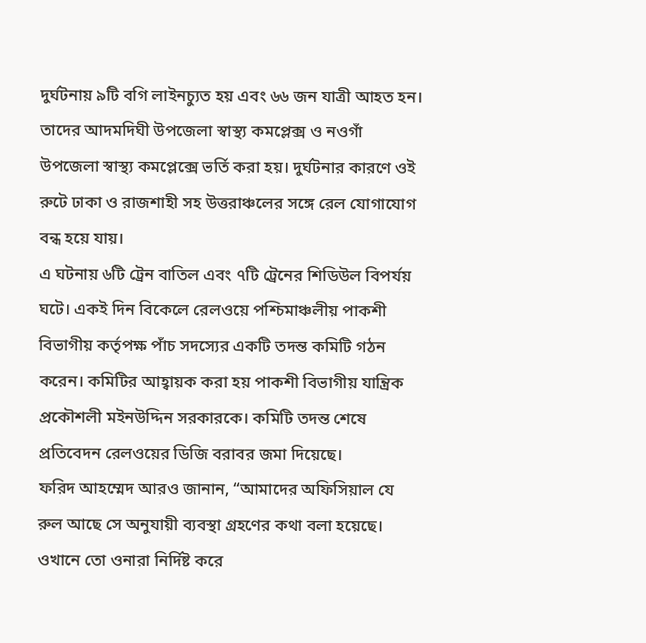দুর্ঘটনায় ৯টি বগি লাইনচ্যুত হয় এবং ৬৬ জন যাত্রী আহত হন। তাদের আদমদিঘী উপজেলা স্বাস্থ্য কমপ্লেক্স ও নওগাঁ উপজেলা স্বাস্থ্য কমপ্লেক্সে ভর্তি করা হয়। দুর্ঘটনার কারণে ওই রুটে ঢাকা ও রাজশাহী সহ উত্তরাঞ্চলের সঙ্গে রেল যোগাযোগ বন্ধ হয়ে যায়।
এ ঘটনায় ৬টি ট্রেন বাতিল এবং ৭টি ট্রেনের শিডিউল বিপর্যয় ঘটে। একই দিন বিকেলে রেলওয়ে পশ্চিমাঞ্চলীয় পাকশী বিভাগীয় কর্তৃপক্ষ পাঁচ সদস্যের একটি তদন্ত কমিটি গঠন করেন। কমিটির আহ্বায়ক করা হয় পাকশী বিভাগীয় যান্ত্রিক প্রকৌশলী মইনউদ্দিন সরকারকে। কমিটি তদন্ত শেষে প্রতিবেদন রেলওয়ের ডিজি বরাবর জমা দিয়েছে।
ফরিদ আহম্মেদ আরও জানান, “আমাদের অফিসিয়াল যে রুল আছে সে অনুযায়ী ব্যবস্থা গ্রহণের কথা বলা হয়েছে। ওখানে তো ওনারা নির্দিষ্ট করে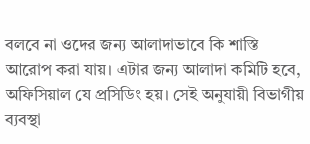বলবে না ওদের জন্য আলাদাভাবে কি শাস্তি আরোপ করা যায়। এটার জন্য আলাদা কমিটি হবে, অফিসিয়াল যে প্রসিডিং হয়। সেই অনুযায়ী বিভাগীয় ব্যবস্থা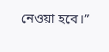নেওয়া হবে।”